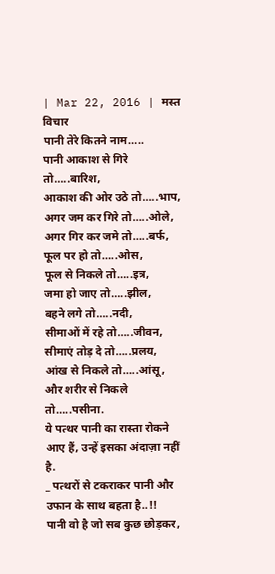| Mar 22, 2016 | मस्त विचार
पानी तेरे कितने नाम…..
पानी आकाश से गिरे तो…..बारिश,
आकाश की ओर उठे तो…..भाप,
अगर जम कर गिरे तो…..ओले,
अगर गिर कर जमे तो…..बर्फ,
फूल पर हो तो…..ओस,
फूल से निकले तो…..इत्र,
जमा हो जाए तो…..झील,
बहने लगे तो…..नदी,
सीमाओं में रहे तो…..जीवन,
सीमाएं तोड़ दे तो…..प्रलय,
आंख से निकले तो…..आंसू,
और शरीर से निकले तो…..पसीना.
ये पत्थर पानी का रास्ता रोकने आए हैं, उन्हें इसका अंदाज़ा नहीं है.
_ पत्थरों से टकराकर पानी और उफान के साथ बहता है..!!
पानी वो है जो सब कुछ छोड़कर,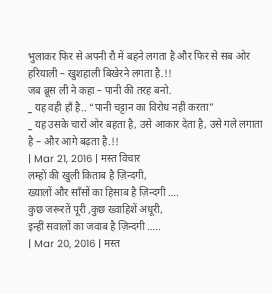भुलाकर फिर से अपनी रौ में बहने लगता है और फिर से सब ओर हरियाली – खुशहाली बिखेरने लगता है.!!
जब ब्रूस ली ने कहा – पानी की तरह बनो.
_ यह वही हाँ है.. “पानी चट्टान का विरोध नहीं करता”
_ यह उसके चारों ओर बहता है, उसे आकार देता है, उसे गले लगाता है – और आगे बढ़ता है.!!
| Mar 21, 2016 | मस्त विचार
लम्हों की खुली किताब है ज़िन्दगी,
ख्यालों और साँसों का हिसाब है ज़िन्दगी ….
कुछ जरूरतें पूरी ,कुछ ख्वाहिशें अधूरी,
इन्हीं सवालों का जवाब है ज़िन्दगी …..
| Mar 20, 2016 | मस्त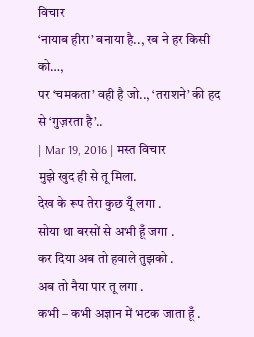विचार
‘नायाब हीरा’ बनाया है.., रब ने हर किसी को…,
पर ‘चमकता’ वही है जो.., ‘तराशने’ की हद से ‘गुज़रता है’..
| Mar 19, 2016 | मस्त विचार
मुझे खुद ही से तू मिला.
देख के रूप तेरा कुछ यूँ लगा .
सोया था बरसों से अभी हूँ जगा .
कर दिया अब तो हवाले तुझको .
अब तो नैया पार तू लगा .
कभी – कभी अज्ञान में भटक जाता हूँ .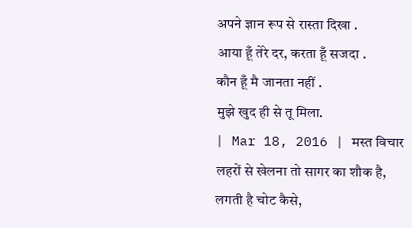अपने ज्ञान रूप से रास्ता दिखा .
आया हूँ तेरे दर, करता हूँ सजदा .
कौन हूँ मै जानता नहीं .
मुझे खुद ही से तू मिला.
| Mar 18, 2016 | मस्त विचार
लहरों से खेलना तो सागर का शौक है,
लगती है चोट कैसे,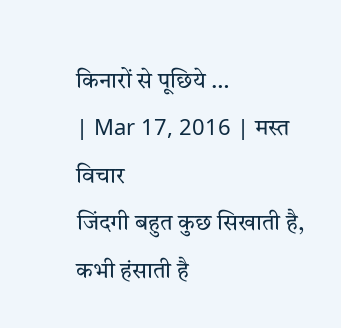किनारों से पूछिये …
| Mar 17, 2016 | मस्त विचार
जिंदगी बहुत कुछ सिखाती है,
कभी हंसाती है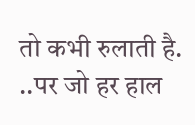तो कभी रुलाती है.
..पर जो हर हाल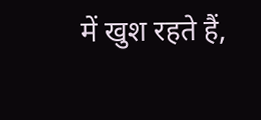में खुश रहते हैं,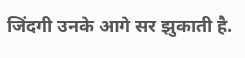जिंदगी उनके आगे सर झुकाती है.